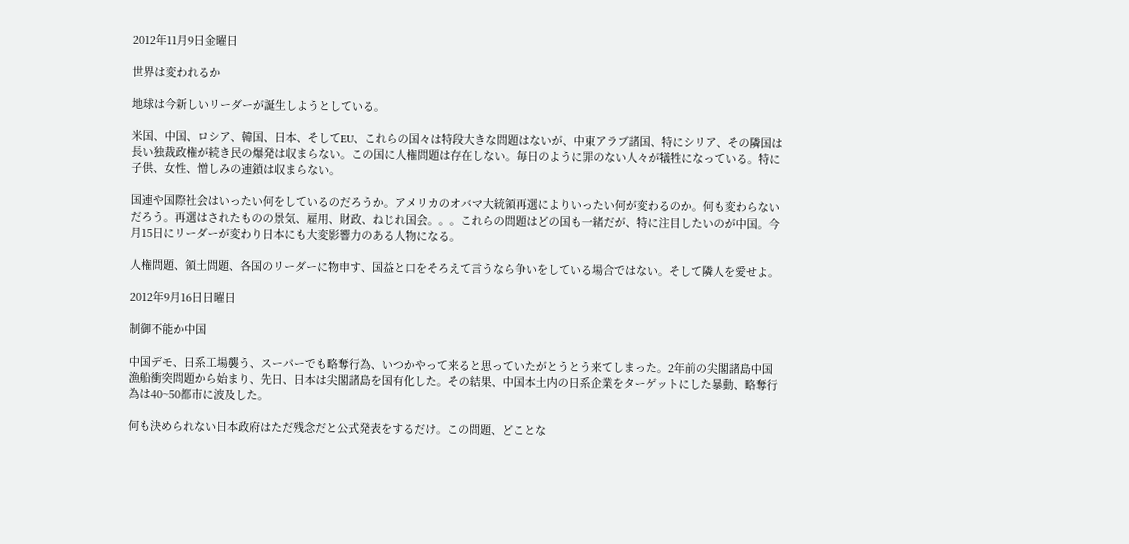2012年11月9日金曜日

世界は変われるか

地球は今新しいリーダーが誕生しようとしている。

米国、中国、ロシア、韓国、日本、そしてEU、これらの国々は特段大きな問題はないが、中東アラブ諸国、特にシリア、その隣国は長い独裁政権が続き民の爆発は収まらない。この国に人権問題は存在しない。毎日のように罪のない人々が犠牲になっている。特に子供、女性、憎しみの連鎖は収まらない。

国連や国際社会はいったい何をしているのだろうか。アメリカのオバマ大統領再選によりいったい何が変わるのか。何も変わらないだろう。再選はされたものの景気、雇用、財政、ねじれ国会。。。これらの問題はどの国も一緒だが、特に注目したいのが中国。今月15日にリーダーが変わり日本にも大変影響力のある人物になる。

人権問題、領土問題、各国のリーダーに物申す、国益と口をそろえて言うなら争いをしている場合ではない。そして隣人を愛せよ。

2012年9月16日日曜日

制御不能か中国

中国デモ、日系工場襲う、スーパーでも略奪行為、いつかやって来ると思っていたがとうとう来てしまった。2年前の尖閣諸島中国漁船衝突問題から始まり、先日、日本は尖閣諸島を国有化した。その結果、中国本土内の日系企業をターゲットにした暴動、略奪行為は40~50都市に波及した。

何も決められない日本政府はただ残念だと公式発表をするだけ。この問題、どことな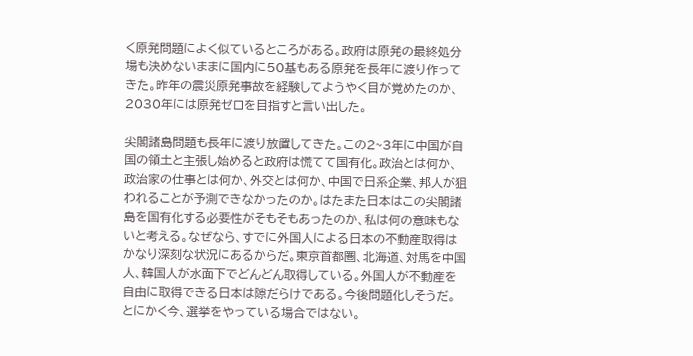く原発問題によく似ているところがある。政府は原発の最終処分場も決めないままに国内に50基もある原発を長年に渡り作ってきた。昨年の震災原発事故を経験してようやく目が覚めたのか、2030年には原発ゼロを目指すと言い出した。

尖閣諸島問題も長年に渡り放置してきた。この2~3年に中国が自国の領土と主張し始めると政府は慌てて国有化。政治とは何か、政治家の仕事とは何か、外交とは何か、中国で日系企業、邦人が狙われることが予測できなかったのか。はたまた日本はこの尖閣諸島を国有化する必要性がそもそもあったのか、私は何の意味もないと考える。なぜなら、すでに外国人による日本の不動産取得はかなり深刻な状況にあるからだ。東京首都圏、北海道、対馬を中国人、韓国人が水面下でどんどん取得している。外国人が不動産を自由に取得できる日本は隙だらけである。今後問題化しそうだ。とにかく今、選挙をやっている場合ではない。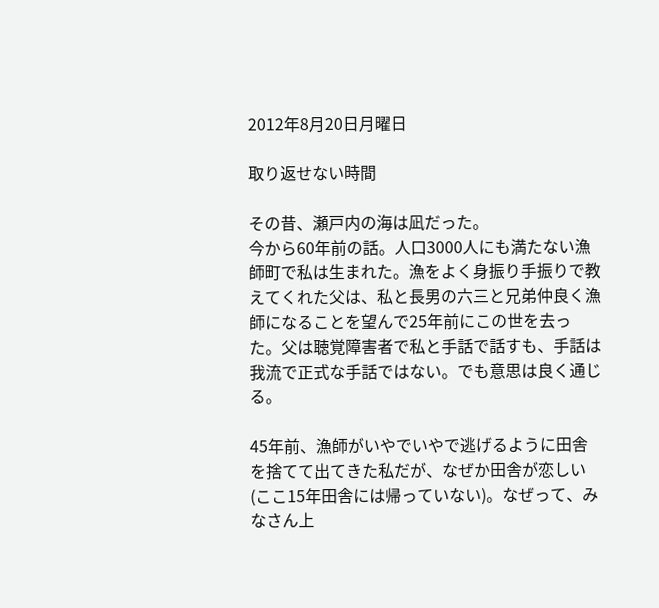2012年8月20日月曜日

取り返せない時間

その昔、瀬戸内の海は凪だった。
今から60年前の話。人口3000人にも満たない漁師町で私は生まれた。漁をよく身振り手振りで教えてくれた父は、私と長男の六三と兄弟仲良く漁師になることを望んで25年前にこの世を去った。父は聴覚障害者で私と手話で話すも、手話は我流で正式な手話ではない。でも意思は良く通じる。

45年前、漁師がいやでいやで逃げるように田舎を捨てて出てきた私だが、なぜか田舎が恋しい(ここ15年田舎には帰っていない)。なぜって、みなさん上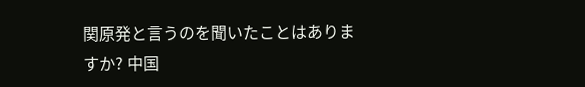関原発と言うのを聞いたことはありますか? 中国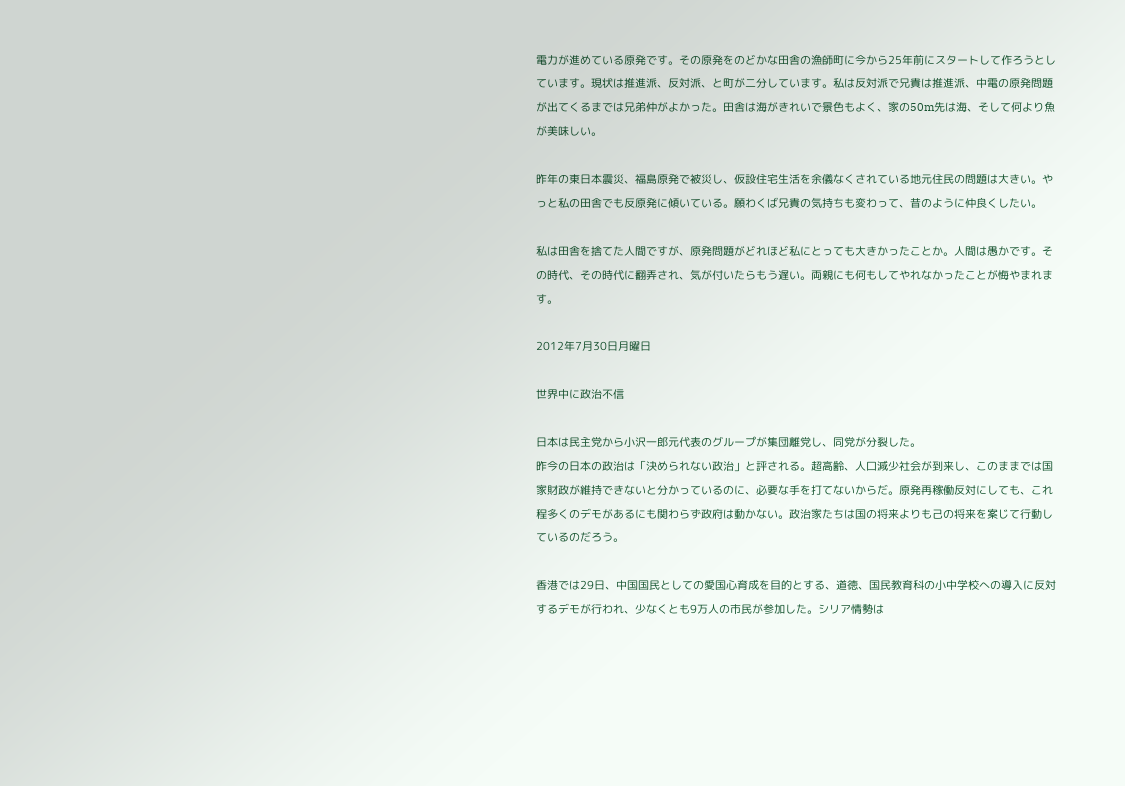電力が進めている原発です。その原発をのどかな田舎の漁師町に今から25年前にスタートして作ろうとしています。現状は推進派、反対派、と町が二分しています。私は反対派で兄貴は推進派、中電の原発問題が出てくるまでは兄弟仲がよかった。田舎は海がきれいで景色もよく、家の50m先は海、そして何より魚が美味しい。

昨年の東日本震災、福島原発で被災し、仮設住宅生活を余儀なくされている地元住民の問題は大きい。やっと私の田舎でも反原発に傾いている。願わくば兄貴の気持ちも変わって、昔のように仲良くしたい。

私は田舎を捨てた人間ですが、原発問題がどれほど私にとっても大きかったことか。人間は愚かです。その時代、その時代に翻弄され、気が付いたらもう遅い。両親にも何もしてやれなかったことが悔やまれます。

2012年7月30日月曜日

世界中に政治不信

日本は民主党から小沢一郎元代表のグループが集団離党し、同党が分裂した。
昨今の日本の政治は「決められない政治」と評される。超高齢、人口減少社会が到来し、このままでは国家財政が維持できないと分かっているのに、必要な手を打てないからだ。原発再稼働反対にしても、これ程多くのデモがあるにも関わらず政府は動かない。政治家たちは国の将来よりも己の将来を案じて行動しているのだろう。

香港では29日、中国国民としての愛国心育成を目的とする、道徳、国民教育科の小中学校への導入に反対するデモが行われ、少なくとも9万人の市民が参加した。シリア情勢は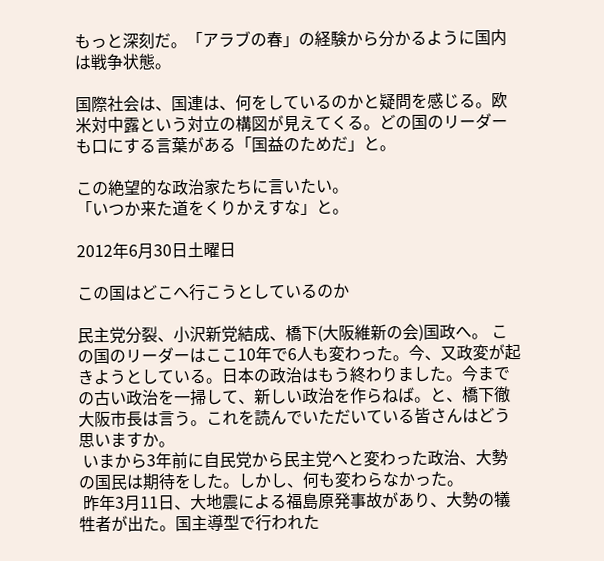もっと深刻だ。「アラブの春」の経験から分かるように国内は戦争状態。

国際社会は、国連は、何をしているのかと疑問を感じる。欧米対中露という対立の構図が見えてくる。どの国のリーダーも口にする言葉がある「国益のためだ」と。

この絶望的な政治家たちに言いたい。
「いつか来た道をくりかえすな」と。

2012年6月30日土曜日

この国はどこへ行こうとしているのか

民主党分裂、小沢新党結成、橋下(大阪維新の会)国政へ。 この国のリーダーはここ10年で6人も変わった。今、又政変が起きようとしている。日本の政治はもう終わりました。今までの古い政治を一掃して、新しい政治を作らねば。と、橋下徹大阪市長は言う。これを読んでいただいている皆さんはどう思いますか。
 いまから3年前に自民党から民主党へと変わった政治、大勢の国民は期待をした。しかし、何も変わらなかった。
 昨年3月11日、大地震による福島原発事故があり、大勢の犠牲者が出た。国主導型で行われた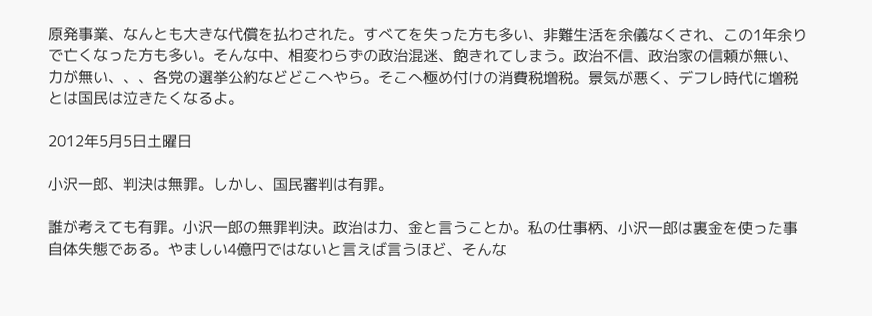原発事業、なんとも大きな代償を払わされた。すべてを失った方も多い、非難生活を余儀なくされ、この1年余りで亡くなった方も多い。そんな中、相変わらずの政治混迷、飽きれてしまう。政治不信、政治家の信頼が無い、力が無い、、、各党の選挙公約などどこへやら。そこへ極め付けの消費税増税。景気が悪く、デフレ時代に増税とは国民は泣きたくなるよ。

2012年5月5日土曜日

小沢一郎、判決は無罪。しかし、国民審判は有罪。

誰が考えても有罪。小沢一郎の無罪判決。政治は力、金と言うことか。私の仕事柄、小沢一郎は裏金を使った事自体失態である。やましい4億円ではないと言えば言うほど、そんな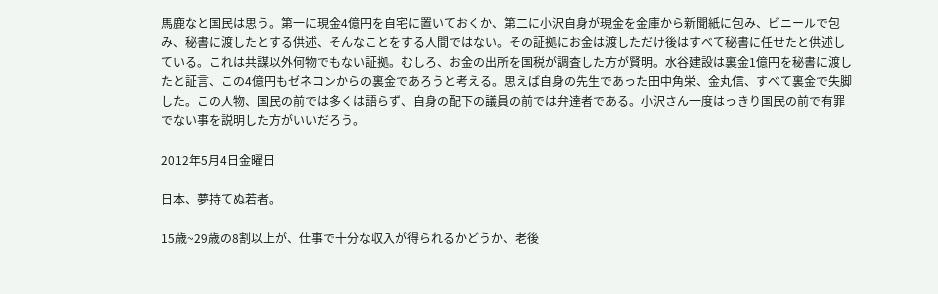馬鹿なと国民は思う。第一に現金4億円を自宅に置いておくか、第二に小沢自身が現金を金庫から新聞紙に包み、ビニールで包み、秘書に渡したとする供述、そんなことをする人間ではない。その証拠にお金は渡しただけ後はすべて秘書に任せたと供述している。これは共謀以外何物でもない証拠。むしろ、お金の出所を国税が調査した方が賢明。水谷建設は裏金1億円を秘書に渡したと証言、この4億円もゼネコンからの裏金であろうと考える。思えば自身の先生であった田中角栄、金丸信、すべて裏金で失脚した。この人物、国民の前では多くは語らず、自身の配下の議員の前では弁達者である。小沢さん一度はっきり国民の前で有罪でない事を説明した方がいいだろう。

2012年5月4日金曜日

日本、夢持てぬ若者。

15歳~29歳の8割以上が、仕事で十分な収入が得られるかどうか、老後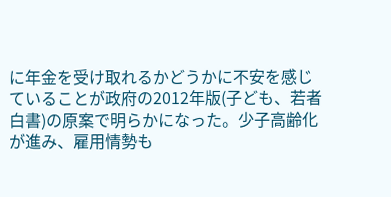に年金を受け取れるかどうかに不安を感じていることが政府の2012年版(子ども、若者白書)の原案で明らかになった。少子高齢化が進み、雇用情勢も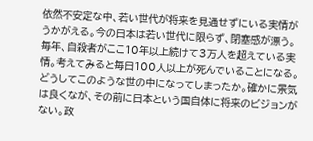依然不安定な中、若い世代が将来を見通せずにいる実情がうかがえる。今の日本は若い世代に限らず、閉塞感が漂う。毎年、自殺者がここ10年以上続けて3万人を超えている実情。考えてみると毎日100人以上が死んでいることになる。どうしてこのような世の中になってしまったか。確かに景気は良くなが、その前に日本という国自体に将来のビジョンがない。政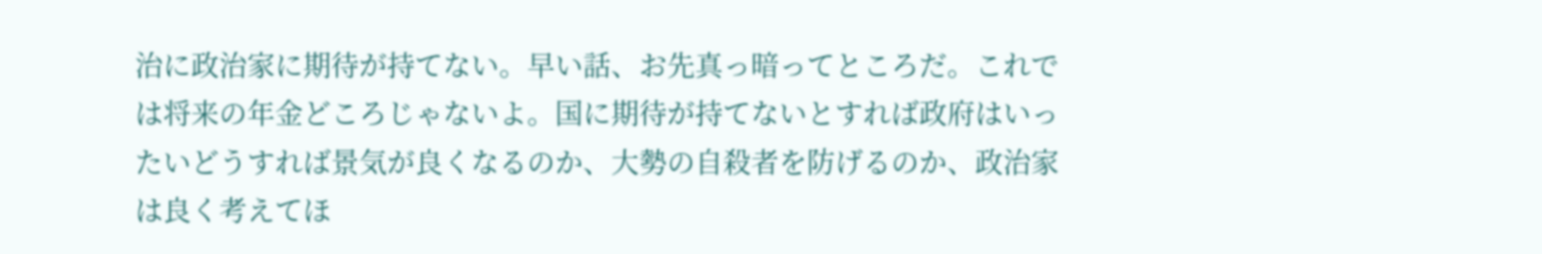治に政治家に期待が持てない。早い話、お先真っ暗ってところだ。これでは将来の年金どころじゃないよ。国に期待が持てないとすれば政府はいったいどうすれば景気が良くなるのか、大勢の自殺者を防げるのか、政治家は良く考えてほ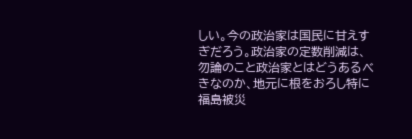しい。今の政治家は国民に甘えすぎだろう。政治家の定数削減は、勿論のこと政治家とはどうあるべきなのか、地元に根をおろし特に福島被災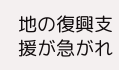地の復興支援が急がれ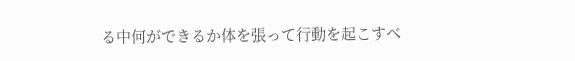る中何ができるか体を張って行動を起こすべ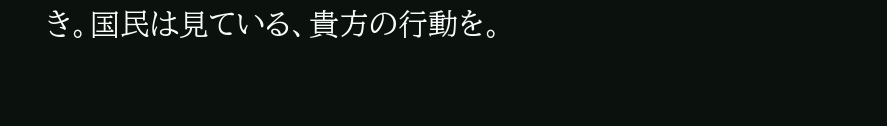き。国民は見ている、貴方の行動を。